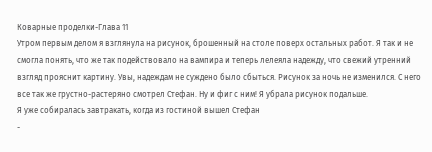Коварные проделки-Глава 11
Утром первым делом я взглянула на рисунок, брошенный на столе поверх остальных работ. Я так и не смогла понять, что же так подействовало на вампира и теперь лелеяла надежду, что свежий утренний взгляд прояснит картину. Увы, надеждам не суждено было сбыться. Рисунок за ночь не изменился. С него все так же грустно-растеряно смотрел Стефан. Ну и фиг с ним! Я убрала рисунок подальше.
Я уже собиралась завтракать, когда из гостиной вышел Стефан
-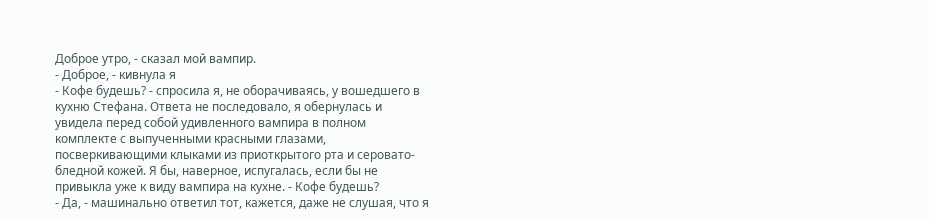Доброе утро, - сказал мой вампир.
- Доброе, - кивнула я
- Кофе будешь? - спросила я, не оборачиваясь, у вошедшего в кухню Стефана. Ответа не последовало, я обернулась и увидела перед собой удивленного вампира в полном комплекте с выпученными красными глазами, посверкивающими клыками из приоткрытого рта и серовато-бледной кожей. Я бы, наверное, испугалась, если бы не привыкла уже к виду вампира на кухне. - Кофе будешь?
- Да, - машинально ответил тот, кажется, даже не слушая, что я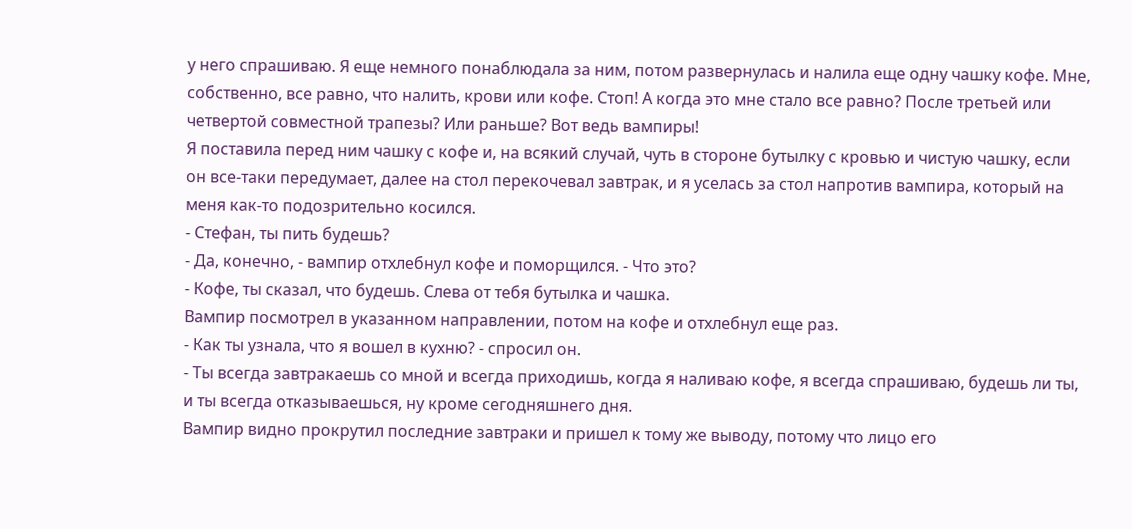у него спрашиваю. Я еще немного понаблюдала за ним, потом развернулась и налила еще одну чашку кофе. Мне, собственно, все равно, что налить, крови или кофе. Стоп! А когда это мне стало все равно? После третьей или четвертой совместной трапезы? Или раньше? Вот ведь вампиры!
Я поставила перед ним чашку с кофе и, на всякий случай, чуть в стороне бутылку с кровью и чистую чашку, если он все-таки передумает, далее на стол перекочевал завтрак, и я уселась за стол напротив вампира, который на меня как-то подозрительно косился.
- Стефан, ты пить будешь?
- Да, конечно, - вампир отхлебнул кофе и поморщился. - Что это?
- Кофе, ты сказал, что будешь. Слева от тебя бутылка и чашка.
Вампир посмотрел в указанном направлении, потом на кофе и отхлебнул еще раз.
- Как ты узнала, что я вошел в кухню? - спросил он.
- Ты всегда завтракаешь со мной и всегда приходишь, когда я наливаю кофе, я всегда спрашиваю, будешь ли ты, и ты всегда отказываешься, ну кроме сегодняшнего дня.
Вампир видно прокрутил последние завтраки и пришел к тому же выводу, потому что лицо его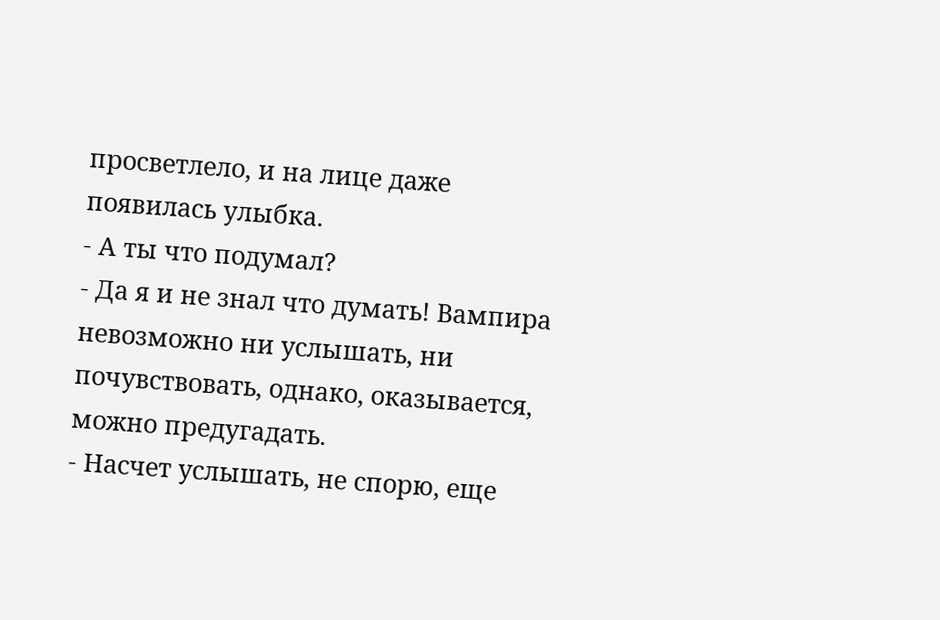просветлело, и на лице даже появилась улыбка.
- А ты что подумал?
- Да я и не знал что думать! Вампира невозможно ни услышать, ни почувствовать, однако, оказывается, можно предугадать.
- Насчет услышать, не спорю, еще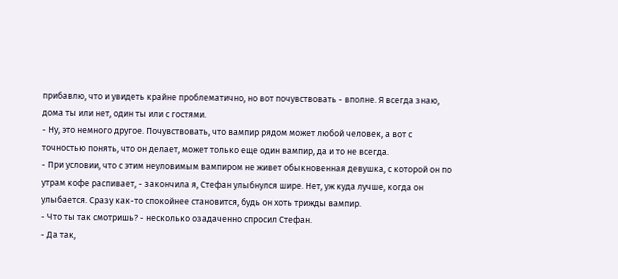прибавлю, что и увидеть крайне проблематично, но вот почувствовать - вполне. Я всегда знаю, дома ты или нет, один ты или с гостями.
- Ну, это немного другое. Почувствовать, что вампир рядом может любой человек, а вот с точностью понять, что он делает, может только еще один вампир, да и то не всегда.
- При условии, что с этим неуловимым вампиром не живет обыкновенная девушка, с которой он по утрам кофе распивает, - закончила я, Стефан улыбнулся шире. Нет, уж куда лучше, когда он улыбается. Сразу как-то спокойнее становится, будь он хоть трижды вампир.
- Что ты так смотришь? - несколько озадаченно спросил Стефан.
- Да так,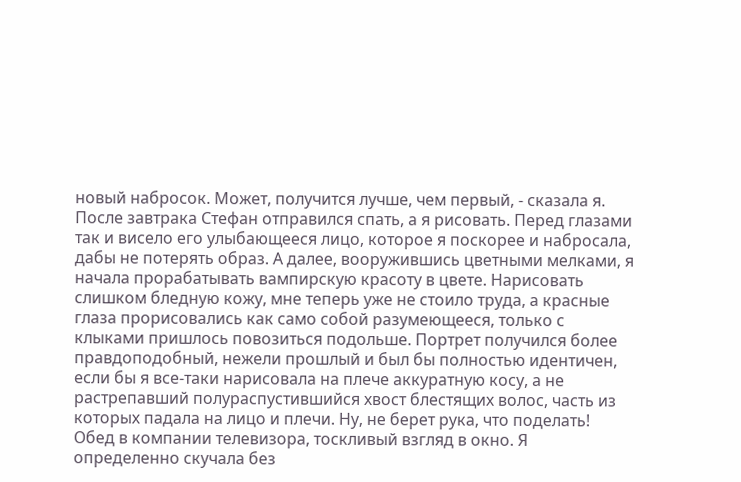новый набросок. Может, получится лучше, чем первый, - сказала я.
После завтрака Стефан отправился спать, а я рисовать. Перед глазами так и висело его улыбающееся лицо, которое я поскорее и набросала, дабы не потерять образ. А далее, вооружившись цветными мелками, я начала прорабатывать вампирскую красоту в цвете. Нарисовать слишком бледную кожу, мне теперь уже не стоило труда, а красные глаза прорисовались как само собой разумеющееся, только с клыками пришлось повозиться подольше. Портрет получился более правдоподобный, нежели прошлый и был бы полностью идентичен, если бы я все-таки нарисовала на плече аккуратную косу, а не растрепавший полураспустившийся хвост блестящих волос, часть из которых падала на лицо и плечи. Ну, не берет рука, что поделать!
Обед в компании телевизора, тоскливый взгляд в окно. Я определенно скучала без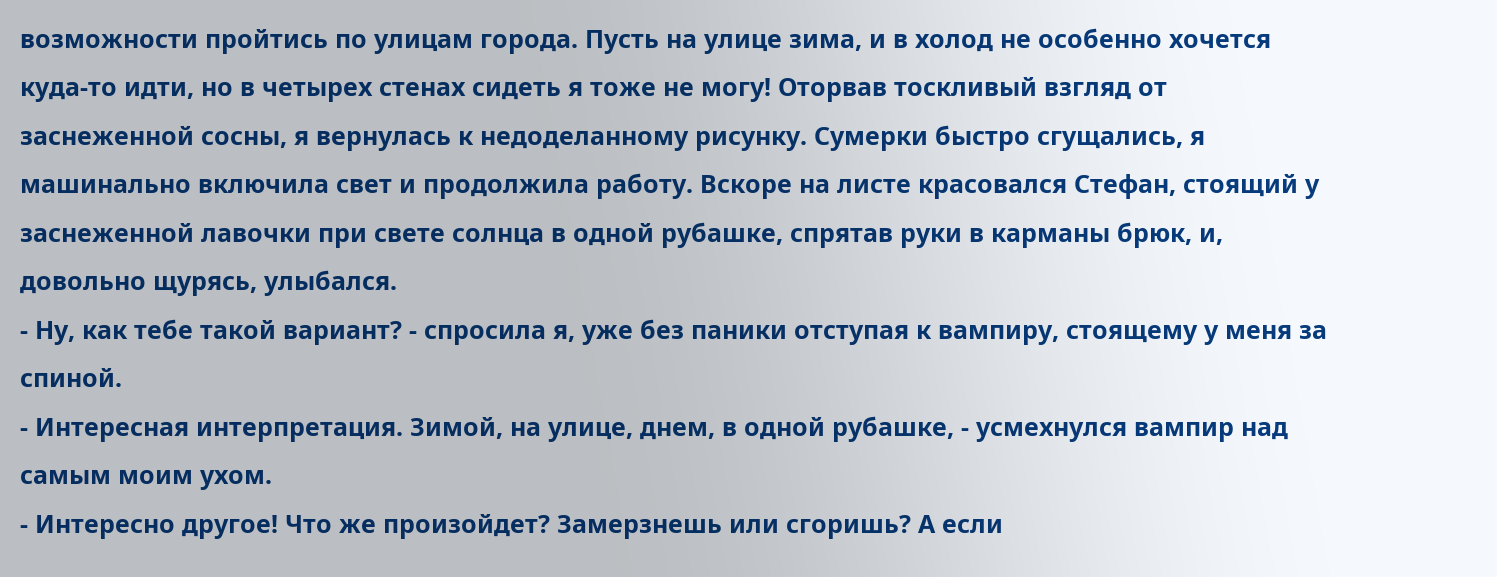возможности пройтись по улицам города. Пусть на улице зима, и в холод не особенно хочется куда-то идти, но в четырех стенах сидеть я тоже не могу! Оторвав тоскливый взгляд от заснеженной сосны, я вернулась к недоделанному рисунку. Сумерки быстро сгущались, я машинально включила свет и продолжила работу. Вскоре на листе красовался Стефан, стоящий у заснеженной лавочки при свете солнца в одной рубашке, спрятав руки в карманы брюк, и, довольно щурясь, улыбался.
- Ну, как тебе такой вариант? - спросила я, уже без паники отступая к вампиру, стоящему у меня за спиной.
- Интересная интерпретация. Зимой, на улице, днем, в одной рубашке, - усмехнулся вампир над самым моим ухом.
- Интересно другое! Что же произойдет? Замерзнешь или сгоришь? А если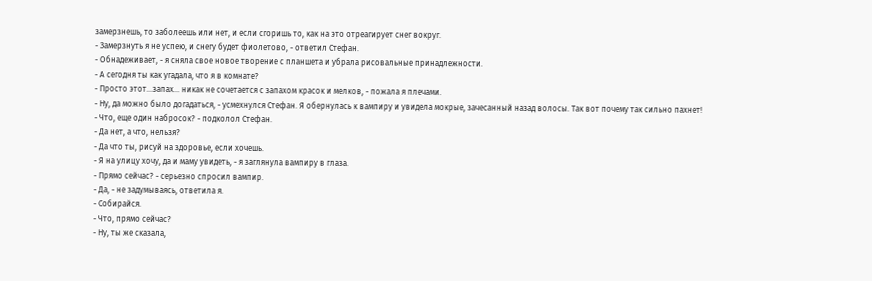замерзнешь, то заболеешь или нет, и если сгоришь то, как на это отреагирует снег вокруг.
- Замерзнуть я не успею, и снегу будет фиолетово, - ответил Стефан.
- Обнадеживает, - я сняла свое новое творение с планшета и убрала рисовальные принадлежности.
- А сегодня ты как угадала, что я в комнате?
- Просто этот...запах... никак не сочетается с запахом красок и мелков, - пожала я плечами.
- Ну, да можно было догадаться, - усмехнулся Стефан. Я обернулась к вампиру и увидела мокрые, зачесанный назад волосы. Так вот почему так сильно пахнет!
- Что, еще один набросок? - подколол Стефан.
- Да нет, а что, нельзя?
- Да что ты, рисуй на здоровье, если хочешь.
- Я на улицу хочу, да и маму увидеть, - я заглянула вампиру в глаза.
- Прямо сейчас? - серьезно спросил вампир.
- Да, - не задумываясь, ответила я.
- Собирайся.
- Что, прямо сейчас?
- Ну, ты же сказала,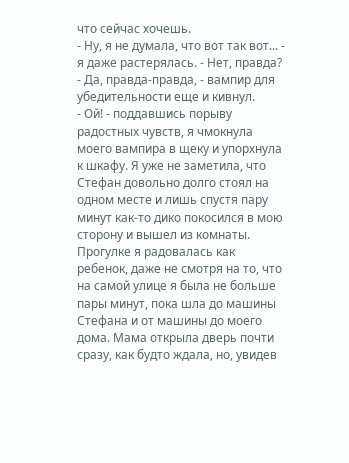что сейчас хочешь.
- Ну, я не думала, что вот так вот... - я даже растерялась. - Нет, правда?
- Да, правда-правда, - вампир для убедительности еще и кивнул.
- Ой! - поддавшись порыву радостных чувств, я чмокнула моего вампира в щеку и упорхнула к шкафу. Я уже не заметила, что Стефан довольно долго стоял на одном месте и лишь спустя пару минут как-то дико покосился в мою сторону и вышел из комнаты.
Прогулке я радовалась как ребенок, даже не смотря на то, что на самой улице я была не больше пары минут, пока шла до машины Стефана и от машины до моего дома. Мама открыла дверь почти сразу, как будто ждала, но, увидев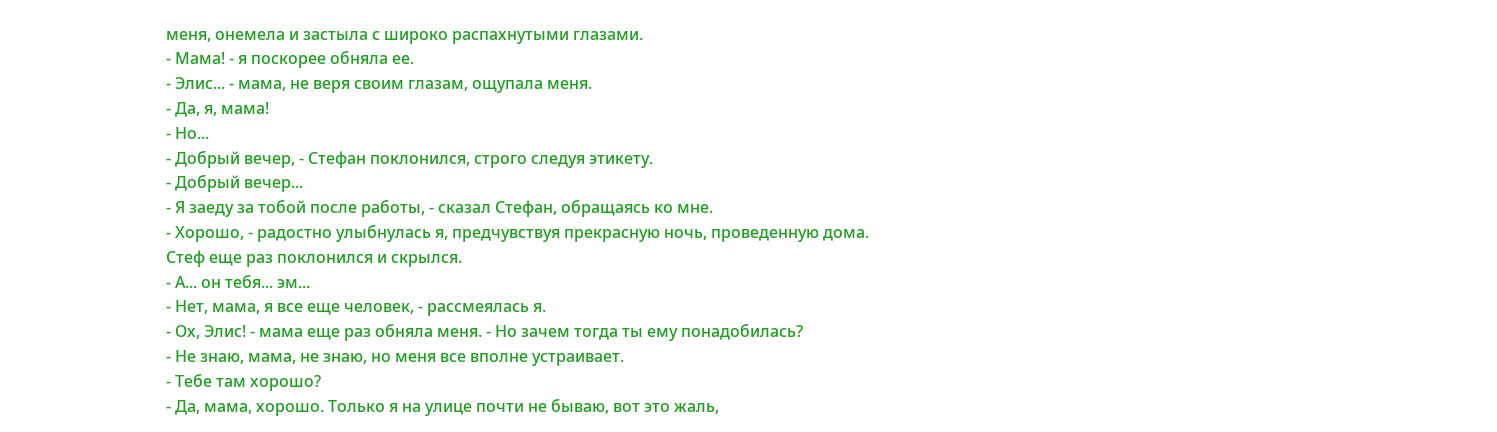меня, онемела и застыла с широко распахнутыми глазами.
- Мама! - я поскорее обняла ее.
- Элис... - мама, не веря своим глазам, ощупала меня.
- Да, я, мама!
- Но...
- Добрый вечер, - Стефан поклонился, строго следуя этикету.
- Добрый вечер...
- Я заеду за тобой после работы, - сказал Стефан, обращаясь ко мне.
- Хорошо, - радостно улыбнулась я, предчувствуя прекрасную ночь, проведенную дома.
Стеф еще раз поклонился и скрылся.
- А... он тебя... эм...
- Нет, мама, я все еще человек, - рассмеялась я.
- Ох, Элис! - мама еще раз обняла меня. - Но зачем тогда ты ему понадобилась?
- Не знаю, мама, не знаю, но меня все вполне устраивает.
- Тебе там хорошо?
- Да, мама, хорошо. Только я на улице почти не бываю, вот это жаль,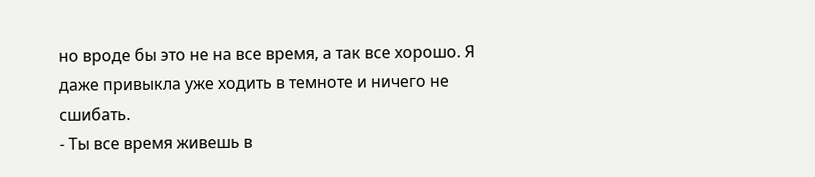но вроде бы это не на все время, а так все хорошо. Я даже привыкла уже ходить в темноте и ничего не сшибать.
- Ты все время живешь в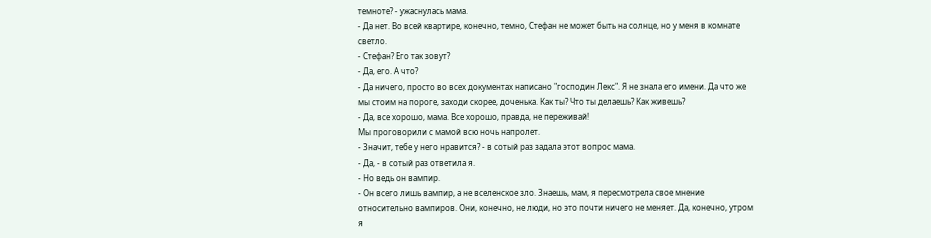темноте? - ужаснулась мама.
- Да нет. Во всей квартире, конечно, темно, Стефан не может быть на солнце, но у меня в комнате светло.
- Стефан? Его так зовут?
- Да, его. А что?
- Да ничего, просто во всех документах написано "господин Лекс". Я не знала его имени. Да что же мы стоим на пороге, заходи скорее, доченька. Как ты? Что ты делаешь? Как живешь?
- Да, все хорошо, мама. Все хорошо, правда, не переживай!
Мы проговорили с мамой всю ночь напролет.
- Значит, тебе у него нравится? - в сотый раз задала этот вопрос мама.
- Да, - в сотый раз ответила я.
- Но ведь он вампир.
- Он всего лишь вампир, а не вселенское зло. Знаешь, мам, я пересмотрела свое мнение относительно вампиров. Они, конечно, не люди, но это почти ничего не меняет. Да, конечно, утром я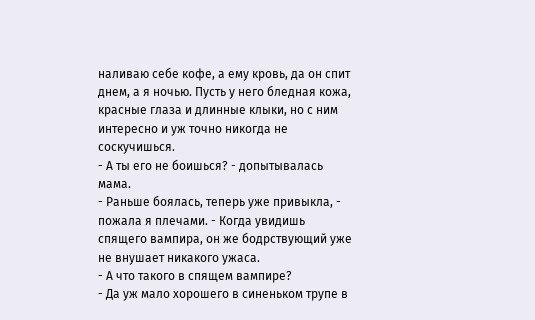наливаю себе кофе, а ему кровь, да он спит днем, а я ночью. Пусть у него бледная кожа, красные глаза и длинные клыки, но с ним интересно и уж точно никогда не соскучишься.
- А ты его не боишься? - допытывалась мама.
- Раньше боялась, теперь уже привыкла, - пожала я плечами. - Когда увидишь спящего вампира, он же бодрствующий уже не внушает никакого ужаса.
- А что такого в спящем вампире?
- Да уж мало хорошего в синеньком трупе в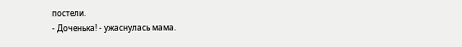постели.
- Доченька! - ужаснулась мама.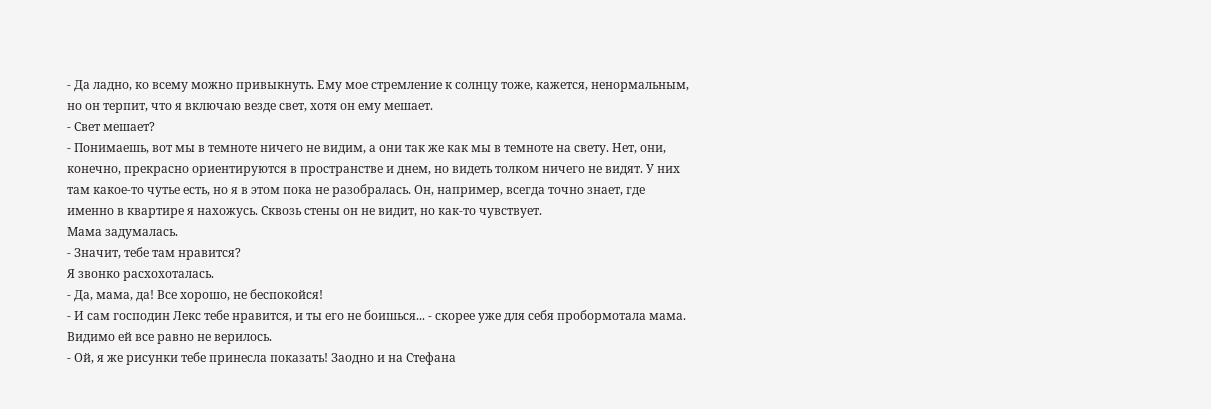- Да ладно, ко всему можно привыкнуть. Ему мое стремление к солнцу тоже, кажется, ненормальным, но он терпит, что я включаю везде свет, хотя он ему мешает.
- Свет мешает?
- Понимаешь, вот мы в темноте ничего не видим, а они так же как мы в темноте на свету. Нет, они, конечно, прекрасно ориентируются в пространстве и днем, но видеть толком ничего не видят. У них там какое-то чутье есть, но я в этом пока не разобралась. Он, например, всегда точно знает, где именно в квартире я нахожусь. Сквозь стены он не видит, но как-то чувствует.
Мама задумалась.
- Значит, тебе там нравится?
Я звонко расхохоталась.
- Да, мама, да! Все хорошо, не беспокойся!
- И сам господин Лекс тебе нравится, и ты его не боишься... - скорее уже для себя пробормотала мама. Видимо ей все равно не верилось.
- Ой, я же рисунки тебе принесла показать! Заодно и на Стефана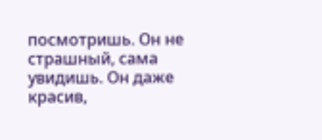посмотришь. Он не страшный, сама увидишь. Он даже красив,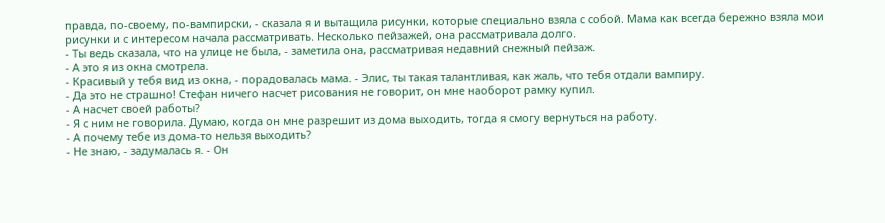правда, по-своему, по-вампирски, - сказала я и вытащила рисунки, которые специально взяла с собой. Мама как всегда бережно взяла мои рисунки и с интересом начала рассматривать. Несколько пейзажей, она рассматривала долго.
- Ты ведь сказала, что на улице не была, - заметила она, рассматривая недавний снежный пейзаж.
- А это я из окна смотрела.
- Красивый у тебя вид из окна, - порадовалась мама. - Элис, ты такая талантливая, как жаль, что тебя отдали вампиру.
- Да это не страшно! Стефан ничего насчет рисования не говорит, он мне наоборот рамку купил.
- А насчет своей работы?
- Я с ним не говорила. Думаю, когда он мне разрешит из дома выходить, тогда я смогу вернуться на работу.
- А почему тебе из дома-то нельзя выходить?
- Не знаю, - задумалась я. - Он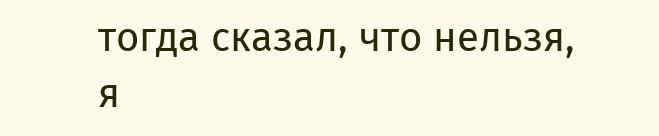тогда сказал, что нельзя, я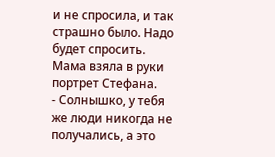и не спросила, и так страшно было. Надо будет спросить.
Мама взяла в руки портрет Стефана.
- Солнышко, у тебя же люди никогда не получались, а это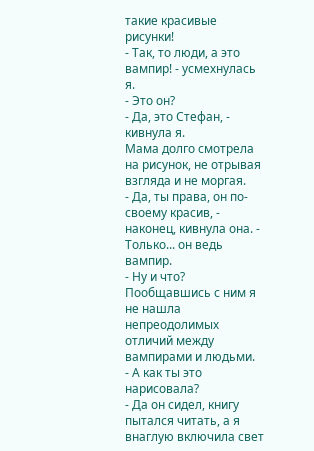такие красивые рисунки!
- Так, то люди, а это вампир! - усмехнулась я.
- Это он?
- Да, это Стефан, - кивнула я.
Мама долго смотрела на рисунок, не отрывая взгляда и не моргая.
- Да, ты права, он по-своему красив, - наконец, кивнула она. - Только... он ведь вампир.
- Ну и что? Пообщавшись с ним я не нашла непреодолимых отличий между вампирами и людьми.
- А как ты это нарисовала?
- Да он сидел, книгу пытался читать, а я внаглую включила свет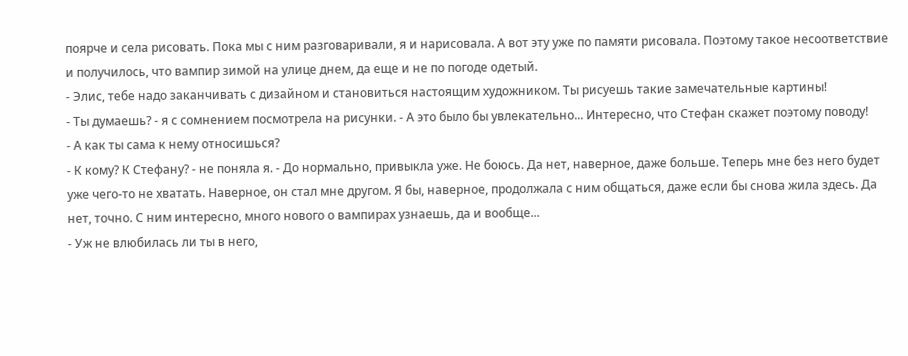поярче и села рисовать. Пока мы с ним разговаривали, я и нарисовала. А вот эту уже по памяти рисовала. Поэтому такое несоответствие и получилось, что вампир зимой на улице днем, да еще и не по погоде одетый.
- Элис, тебе надо заканчивать с дизайном и становиться настоящим художником. Ты рисуешь такие замечательные картины!
- Ты думаешь? - я с сомнением посмотрела на рисунки. - А это было бы увлекательно... Интересно, что Стефан скажет поэтому поводу!
- А как ты сама к нему относишься?
- К кому? К Стефану? - не поняла я. - До нормально, привыкла уже. Не боюсь. Да нет, наверное, даже больше. Теперь мне без него будет уже чего-то не хватать. Наверное, он стал мне другом. Я бы, наверное, продолжала с ним общаться, даже если бы снова жила здесь. Да нет, точно. С ним интересно, много нового о вампирах узнаешь, да и вообще...
- Уж не влюбилась ли ты в него,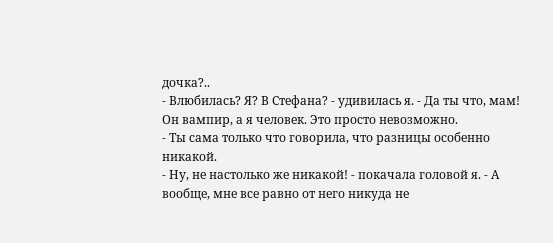дочка?..
- Влюбилась? Я? В Стефана? - удивилась я. - Да ты что, мам! Он вампир, а я человек. Это просто невозможно.
- Ты сама только что говорила, что разницы особенно никакой.
- Ну, не настолько же никакой! - покачала головой я. - А вообще, мне все равно от него никуда не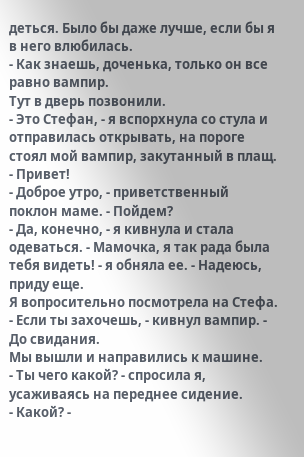деться. Было бы даже лучше, если бы я в него влюбилась.
- Как знаешь, доченька, только он все равно вампир.
Тут в дверь позвонили.
- Это Стефан, - я вспорхнула со стула и отправилась открывать, на пороге стоял мой вампир, закутанный в плащ. - Привет!
- Доброе утро, - приветственный поклон маме. - Пойдем?
- Да, конечно, - я кивнула и стала одеваться. - Мамочка, я так рада была тебя видеть! - я обняла ее. - Надеюсь, приду еще.
Я вопросительно посмотрела на Стефа.
- Если ты захочешь, - кивнул вампир. - До свидания.
Мы вышли и направились к машине.
- Ты чего какой? - спросила я, усаживаясь на переднее сидение.
- Какой? -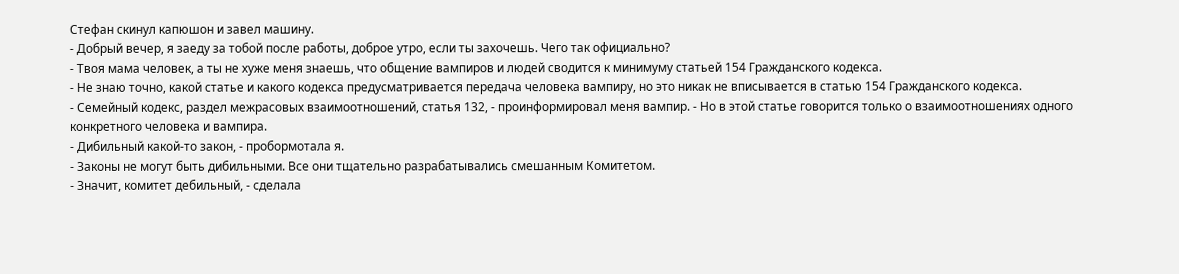Стефан скинул капюшон и завел машину.
- Добрый вечер, я заеду за тобой после работы, доброе утро, если ты захочешь. Чего так официально?
- Твоя мама человек, а ты не хуже меня знаешь, что общение вампиров и людей сводится к минимуму статьей 154 Гражданского кодекса.
- Не знаю точно, какой статье и какого кодекса предусматривается передача человека вампиру, но это никак не вписывается в статью 154 Гражданского кодекса.
- Семейный кодекс, раздел межрасовых взаимоотношений, статья 132, - проинформировал меня вампир. - Но в этой статье говорится только о взаимоотношениях одного конкретного человека и вампира.
- Дибильный какой-то закон, - пробормотала я.
- Законы не могут быть дибильными. Все они тщательно разрабатывались смешанным Комитетом.
- Значит, комитет дебильный, - сделала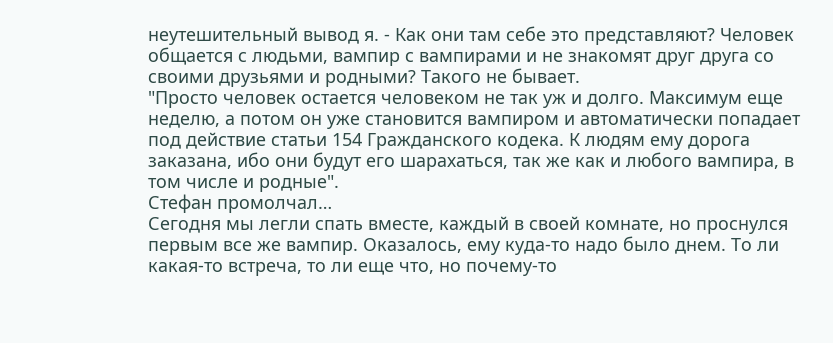неутешительный вывод я. - Как они там себе это представляют? Человек общается с людьми, вампир с вампирами и не знакомят друг друга со своими друзьями и родными? Такого не бывает.
"Просто человек остается человеком не так уж и долго. Максимум еще неделю, а потом он уже становится вампиром и автоматически попадает под действие статьи 154 Гражданского кодека. К людям ему дорога заказана, ибо они будут его шарахаться, так же как и любого вампира, в том числе и родные".
Стефан промолчал…
Сегодня мы легли спать вместе, каждый в своей комнате, но проснулся первым все же вампир. Оказалось, ему куда-то надо было днем. То ли какая-то встреча, то ли еще что, но почему-то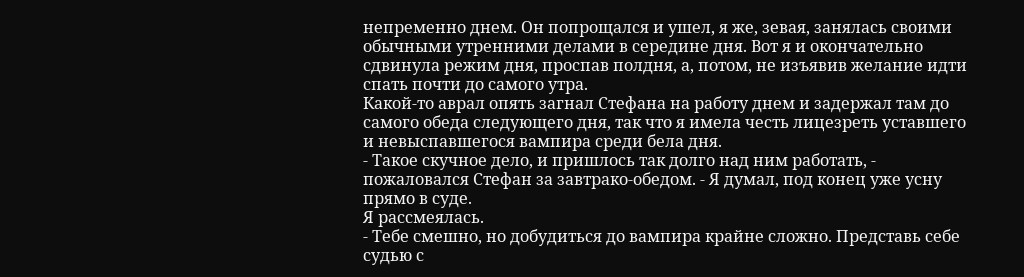непременно днем. Он попрощался и ушел, я же, зевая, занялась своими обычными утренними делами в середине дня. Вот я и окончательно сдвинула режим дня, проспав полдня, а, потом, не изъявив желание идти спать почти до самого утра.
Какой-то аврал опять загнал Стефана на работу днем и задержал там до самого обеда следующего дня, так что я имела честь лицезреть уставшего и невыспавшегося вампира среди бела дня.
- Такое скучное дело, и пришлось так долго над ним работать, - пожаловался Стефан за завтрако-обедом. - Я думал, под конец уже усну прямо в суде.
Я рассмеялась.
- Тебе смешно, но добудиться до вампира крайне сложно. Представь себе судью с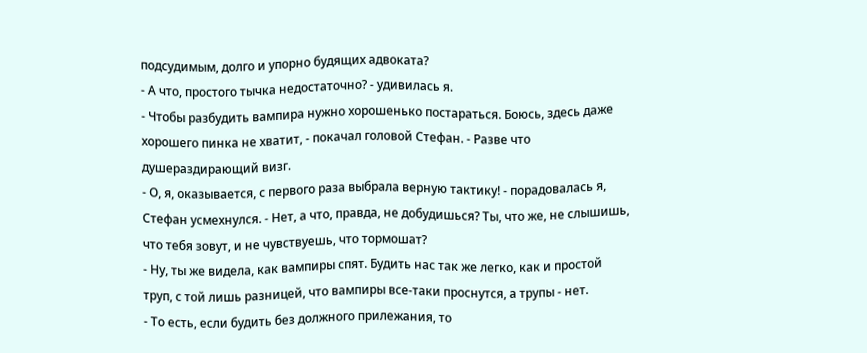подсудимым, долго и упорно будящих адвоката?
- А что, простого тычка недостаточно? - удивилась я.
- Чтобы разбудить вампира нужно хорошенько постараться. Боюсь, здесь даже хорошего пинка не хватит, - покачал головой Стефан. - Разве что душераздирающий визг.
- О, я, оказывается, с первого раза выбрала верную тактику! - порадовалась я, Стефан усмехнулся. - Нет, а что, правда, не добудишься? Ты, что же, не слышишь, что тебя зовут, и не чувствуешь, что тормошат?
- Ну, ты же видела, как вампиры спят. Будить нас так же легко, как и простой труп, с той лишь разницей, что вампиры все-таки проснутся, а трупы - нет.
- То есть, если будить без должного прилежания, то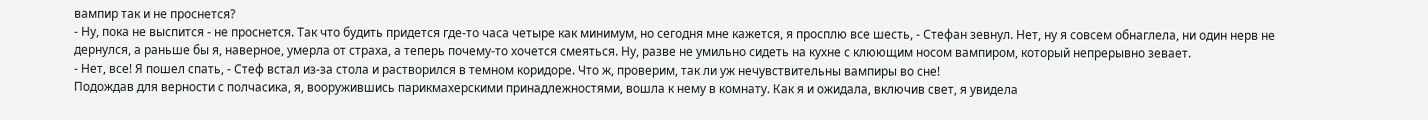вампир так и не проснется?
- Ну, пока не выспится - не проснется. Так что будить придется где-то часа четыре как минимум, но сегодня мне кажется, я просплю все шесть, - Стефан зевнул. Нет, ну я совсем обнаглела, ни один нерв не дернулся, а раньше бы я, наверное, умерла от страха, а теперь почему-то хочется смеяться. Ну, разве не умильно сидеть на кухне с клюющим носом вампиром, который непрерывно зевает.
- Нет, все! Я пошел спать, - Стеф встал из-за стола и растворился в темном коридоре. Что ж, проверим, так ли уж нечувствительны вампиры во сне!
Подождав для верности с полчасика, я, вооружившись парикмахерскими принадлежностями, вошла к нему в комнату. Как я и ожидала, включив свет, я увидела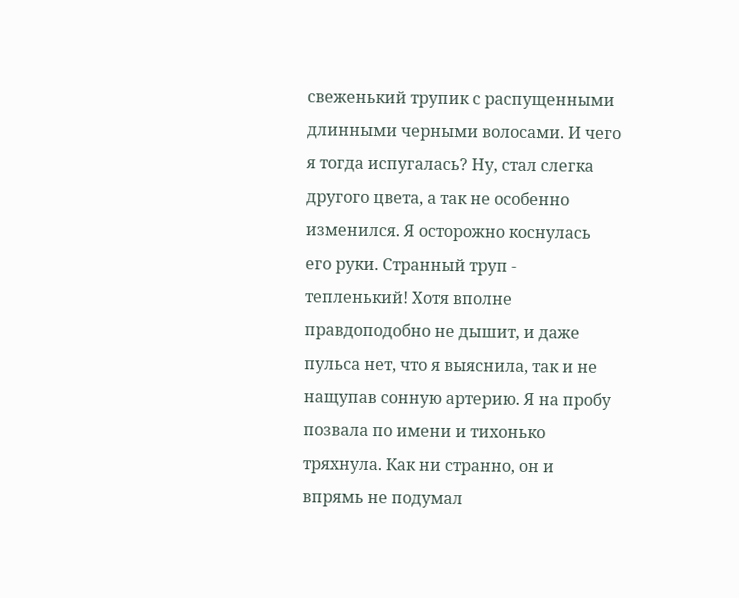свеженький трупик с распущенными длинными черными волосами. И чего я тогда испугалась? Ну, стал слегка другого цвета, а так не особенно изменился. Я осторожно коснулась его руки. Странный труп - тепленький! Хотя вполне правдоподобно не дышит, и даже пульса нет, что я выяснила, так и не нащупав сонную артерию. Я на пробу позвала по имени и тихонько тряхнула. Как ни странно, он и впрямь не подумал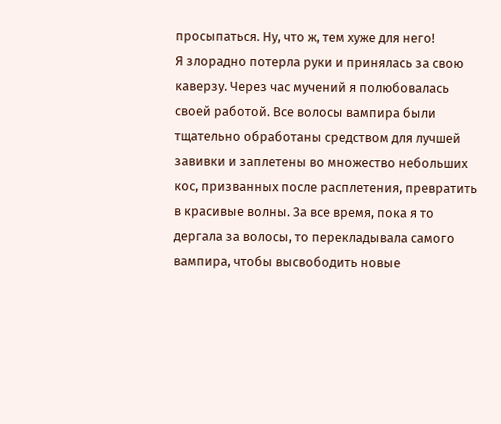просыпаться. Ну, что ж, тем хуже для него!
Я злорадно потерла руки и принялась за свою каверзу. Через час мучений я полюбовалась своей работой. Все волосы вампира были тщательно обработаны средством для лучшей завивки и заплетены во множество небольших кос, призванных после расплетения, превратить в красивые волны. За все время, пока я то дергала за волосы, то перекладывала самого вампира, чтобы высвободить новые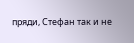пряди, Стефан так и не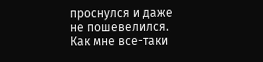проснулся и даже не пошевелился. Как мне все-таки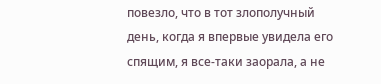повезло, что в тот злополучный день, когда я впервые увидела его спящим, я все-таки заорала, а не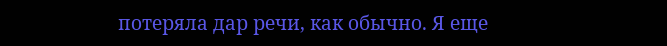потеряла дар речи, как обычно. Я еще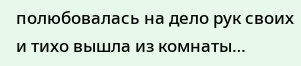полюбовалась на дело рук своих и тихо вышла из комнаты…